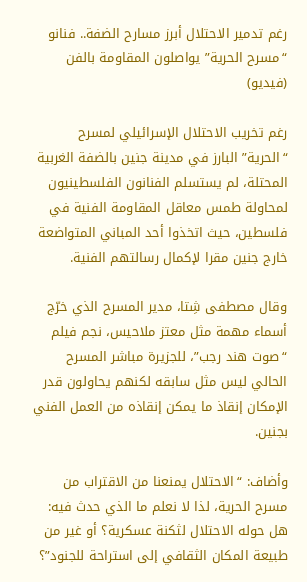رغم تدمير الاحتلال أبرز مسارح الضفة.. فنانو “مسرح الحرية” يواصلون المقاومة بالفن (فيديو)

رغم تخريب الاحتلال الإسرائيلي لمسرح “الحرية” البارز في مدينة جنين بالضفة الغربية المحتلة، لم يستسلم الفنانون الفلسطينيون لمحاولة طمس معاقل المقاومة الفنية في فلسطين، حيث اتخذوا أحد المباني المتواضعة خارج جنين مقرا لإكمال رسالتهم الفنية.

وقال مصطفى شِتا، مدير المسرح الذي خرّج أسماء مهمة مثل معتز ملاحيس، نجم فيلم “صوت هند رجب”، للجزيرة مباشر المسرح الحالي ليس مثل سابقه لكنهم يحاولون قدر الإمكان إنقاذ ما يمكن إنقاذه من العمل الفني بجنين.

وأضاف: “الاحتلال يمنعنا من الاقتراب من مسرح الحرية، لذا لا نعلم ما الذي حدث فيه: هل حوله الاحتلال لثكنة عسكرية؟ أو غير من طبيعة المكان الثقافي إلى استراحة للجنود”؟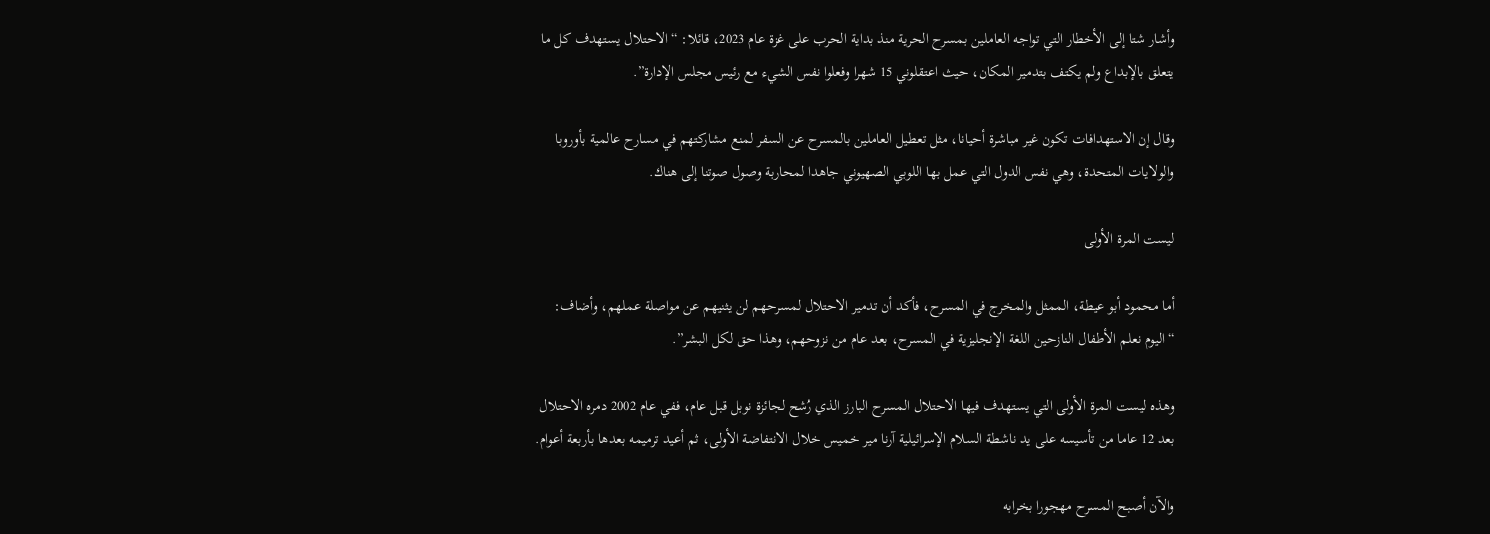وأشار شتا إلى الأخطار التي تواجه العاملين بمسرح الحرية منذ بداية الحرب على غزة عام 2023، قائلا: “الاحتلال يستهدف كل ما يتعلق بالإبداع ولم يكتف بتدمير المكان، حيث اعتقلوني 15 شهرا وفعلوا نفس الشيء مع رئيس مجلس الإدارة”.

وقال إن الاستهدافات تكون غير مباشرة أحيانا، مثل تعطيل العاملين بالمسرح عن السفر لمنع مشاركتهم في مسارح عالمية بأوروبا والولايات المتحدة، وهي نفس الدول التي عمل بها اللوبي الصهيوني جاهدا لمحاربة وصول صوتنا إلى هناك.

ليست المرة الأولى

أما محمود أبو عيطة، الممثل والمخرج في المسرح، فأكد أن تدمير الاحتلال لمسرحهم لن يثنيهم عن مواصلة عملهم، وأضاف: “اليوم نعلم الأطفال النازحين اللغة الإنجليزية في المسرح، بعد عام من نزوحهم، وهذا حق لكل البشر”.

وهذه ليست المرة الأولى التي يستهدف فيها الاحتلال المسرح البارز الذي رُشح لجائزة نوبل قبل عام، ففي عام 2002 دمره الاحتلال بعد 12 عاما من تأسيسه على يد ناشطة السلام الإسرائيلية آرنا مير خميس خلال الانتفاضة الأولى، ثم أعيد ترميمه بعدها بأربعة أعوام.

والآن أصبح المسرح مهجورا بخرابه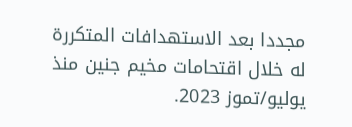مجددا بعد الاستهدافات المتكررة له خلال اقتحامات مخيم جنين منذ يوليو/تموز 2023.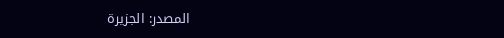المصدر: الجزيرة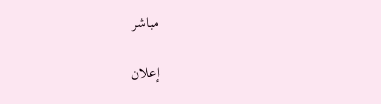مباشر

إعلان